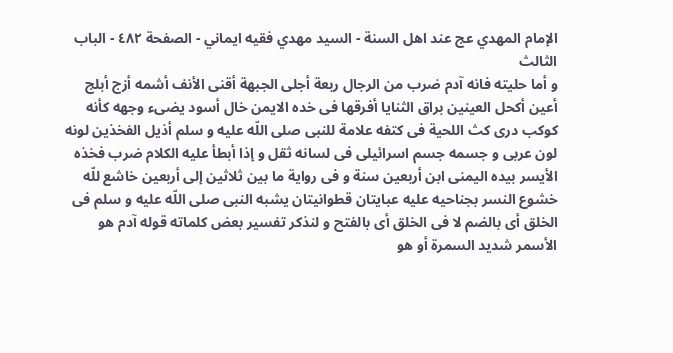الإمام المهدي عج عند اهل السنة - السيد مهدي فقيه ايماني - الصفحة ٤٨٢ - الباب الثالث
و أما حليته فانه آدم ضرب من الرجال ربعة أجلى الجبهة أقنى الأنف أشمه أزج أبلج أعين أكحل العينين براق الثنايا أفرقها فى خده الايمن خال أسود يضىء وجهه كأنه كوكب درى كث اللحية فى كتفه علامة للنبى صلى اللّه عليه و سلم أذيل الفخذين لونه لون عربى و جسمه جسم اسرائيلى فى لسانه ثقل و إذا أبطأ عليه الكلام ضرب فخذه الأيسر بيده اليمنى ابن أربعين سنة و فى رواية ما بين ثلاثين إلى أربعين خاشع للّه خشوع النسر بجناحيه عليه عبايتان قطوانيتان يشبه النبى صلى اللّه عليه و سلم فى الخلق أى بالضم لا فى الخلق أى بالفتح و لنذكر تفسير بعض كلماته قوله آدم هو الأسمر شديد السمرة أو هو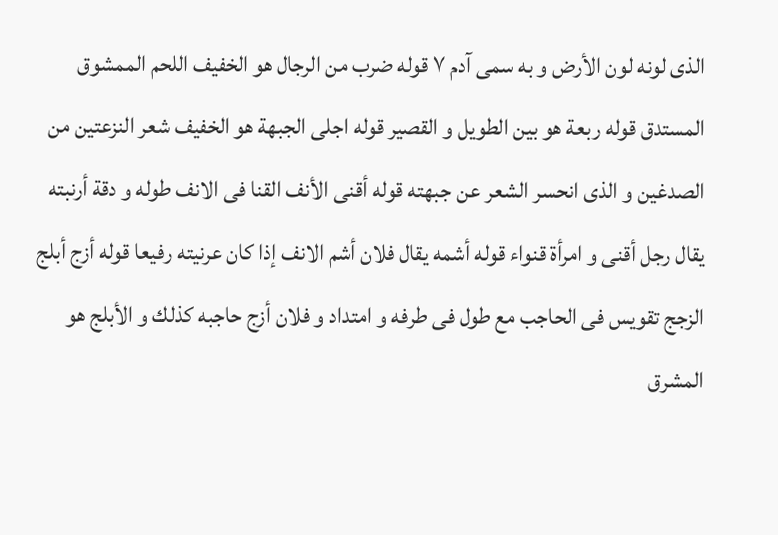الذى لونه لون الأرض و به سمى آدم ٧ قوله ضرب من الرجال هو الخفيف اللحم الممشوق المستدق قوله ربعة هو بين الطويل و القصير قوله اجلى الجبهة هو الخفيف شعر النزعتين من الصدغين و الذى انحسر الشعر عن جبهته قوله أقنى الأنف القنا فى الانف طوله و دقة أرنبته يقال رجل أقنى و امرأة قنواء قوله أشمه يقال فلان أشم الانف إذا كان عرنيته رفيعا قوله أزج أبلج الزجج تقويس فى الحاجب مع طول فى طرفه و امتداد و فلان أزج حاجبه كذلك و الأبلج هو المشرق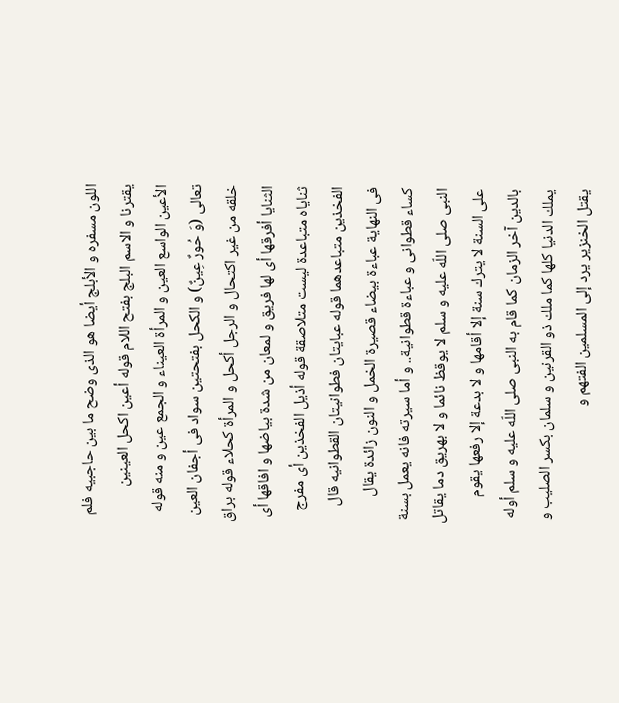اللون مسفره و الأبلج أيضا هو الذى وضح ما بين حاجبيه فلم يقترنا و الاسم البلج بفتح اللام قوله أعين اكحل العينين الأعين الواسع العين و المرأة العيناء و الجمع عين و منه قوله تعالى (وَ حُورٌ عِينٌ) و الكحل بفتحتين سواد فى أجفان العين خلقه من غير اكتحال و الرجل أكحل و المرأة كحلاء قوله براق الثنايا أفرقها أى لها فريق و لمعان من شدة بياضها و افاقها أى ثناياه متباعدة ليست متلاصقة قوله أذيل الفخذين أى مفرج الفخذين متباعدهما قوله عبايتان فطوانيتان القطوانيه قال فى النهاية عباءة بيضاء قصيرة الخمل و النون زائدة يقال كساء قطوانى و عباءة قطوانية.. و أما سيرته فانه يعمل بسنة النبى صلى اللّه عليه و سلم لا يوقظ نائما و لا بهريق دما يقاتل على السنة لا يترك سنة إلا أقامها و لا بدعة إلا رفعها يقوم بالدين آخر الزمان كما قام به النبى صلى اللّه عليه و سلم أوله يملك الدنيا كلها كما ملك ذو القرنين و سلمان بكسر الصليب و يقتل الخنزير يرد إلى المسلمين الفتهم و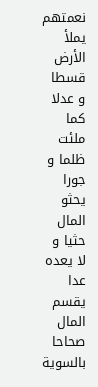نعمتهم يملأ الأرض قسطا و عدلا كما ملئت ظلما و جورا يحثو المال حثيا و لا يعده عدا يقسم المال صحاحا بالسوية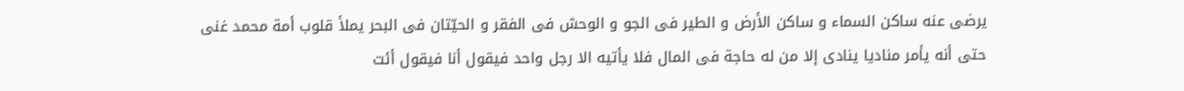يرضى عنه ساكن السماء و ساكن الأرض و الطير فى الجو و الوحش فى الفقر و الحيّتان فى البحر يملأ قلوب أمة محمد غنى حتى أنه يأمر مناديا ينادى إلا من له حاجة فى المال فلا يأتيه الا رجل واحد فيقول أنا فيقول أئت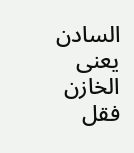السادن يعنى الخازن فقل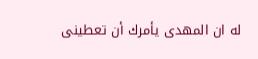له ان المهدى يأمرك أن تعطينى